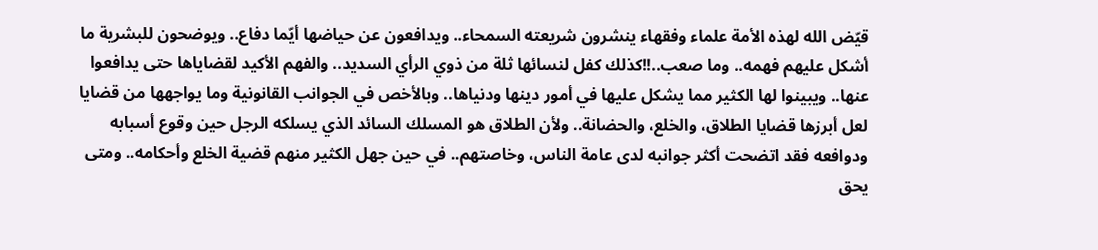قيّض الله لهذه الأمة علماء وفقهاء ينشرون شريعته السمحاء.. ويدافعون عن حياضها أيّما دفاع.. ويوضحون للبشرية ما أشكل عليهم فهمه.. وما صعب..!!كذلك كفل لنسائها ثلة من ذوي الرأي السديد.. والفهم الأكيد لقضاياها حتى يدافعوا عنها.. ويبينوا لها الكثير مما يشكل عليها في أمور دينها ودنياها.. وبالأخص في الجوانب القانونية وما يواجهها من قضايا لعل أبرزها قضايا الطلاق، والخلع، والحضانة.. ولأن الطلاق هو المسلك السائد الذي يسلكه الرجل حين وقوع أسبابه ودوافعه فقد اتضحت أكثر جوانبه لدى عامة الناس، وخاصتهم.. في حين جهل الكثير منهم قضية الخلع وأحكامه.. ومتى يحق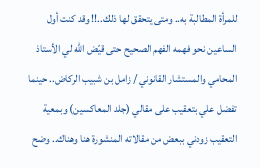للمرأة المطالبة به.. ومتى يتحقق لها ذلك..!! وقد كنت أول الساعين نحو فهمه الفهم الصحيح حتى قيّض الله لي الأستاذ المحامي والمستشار القانوني / زامل بن شبيب الركاض.. حينما تفضل علي بتعقيب على مقالي (جلد المعاكسين) وبمعية التعقيب زودني ببعض من مقالاته المنشورة هنا وهناك.. وضح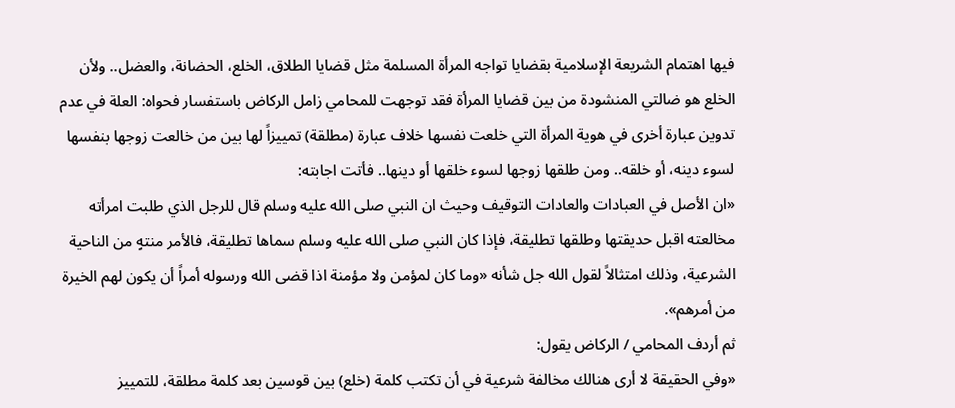فيها اهتمام الشريعة الإسلامية بقضايا تواجه المرأة المسلمة مثل قضايا الطلاق، الخلع، الحضانة، والعضل.. ولأن الخلع هو ضالتي المنشودة من بين قضايا المرأة فقد توجهت للمحامي زامل الركاض باستفسار فحواه: العلة في عدم تدوين عبارة أخرى في هوية المرأة التي خلعت نفسها خلاف عبارة (مطلقة) تمييزاً لها بين من خالعت زوجها بنفسها لسوء دينه، أو خلقه.. ومن طلقها زوجها لسوء خلقها أو دينها.. فأتت اجابته:
«ان الأصل في العبادات والعادات التوقيف وحيث ان النبي صلى الله عليه وسلم قال للرجل الذي طلبت امرأته مخالعته اقبل حديقتها وطلقها تطليقة، فإذا كان النبي صلى الله عليه وسلم سماها تطليقة، فالأمر منتهٍ من الناحية الشرعية، وذلك امتثالاً لقول الله جل شأنه «وما كان لمؤمن ولا مؤمنة اذا قضى الله ورسوله أمراً أن يكون لهم الخيرة من أمرهم».
ثم أردف المحامي / الركاض يقول:
«وفي الحقيقة لا أرى هنالك مخالفة شرعية في أن تكتب كلمة (خلع) بين قوسين بعد كلمة مطلقة، للتمييز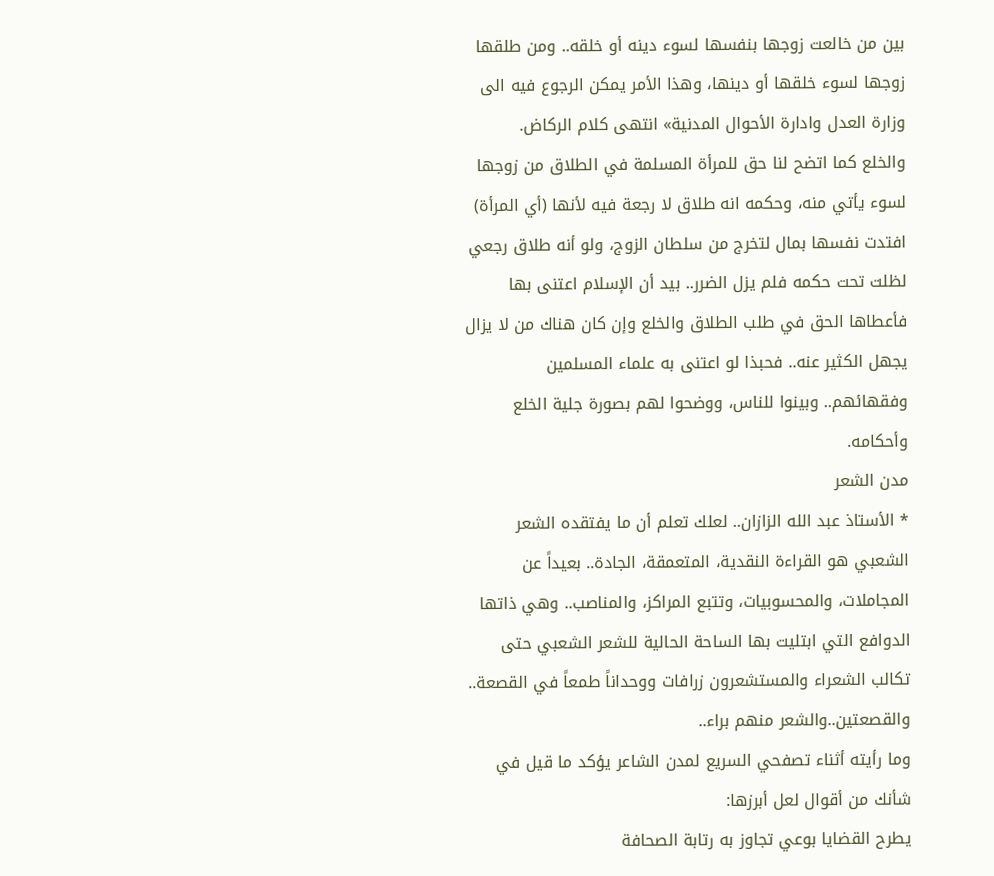بين من خالعت زوجها بنفسها لسوء دينه أو خلقه.. ومن طلقها زوجها لسوء خلقها أو دينها، وهذا الأمر يمكن الرجوع فيه الى وزارة العدل وادارة الأحوال المدنية» انتهى كلام الركاض.
والخلع كما اتضح لنا حق للمرأة المسلمة في الطلاق من زوجها لسوء يأتي منه، وحكمه انه طلاق لا رجعة فيه لأنها (أي المرأة) افتدت نفسها بمال لتخرج من سلطان الزوج، ولو أنه طلاق رجعي لظلت تحت حكمه فلم يزل الضرر.. بيد أن الإسلام اعتنى بها فأعطاها الحق في طلب الطلاق والخلع وإن كان هناك من لا يزال يجهل الكثير عنه.. فحبذا لو اعتنى به علماء المسلمين وفقهائهم.. وبينوا للناس، ووضحوا لهم بصورة جلية الخلع وأحكامه.
مدن الشعر
* الأستاذ عبد الله الزازان.. لعلك تعلم أن ما يفتقده الشعر الشعبي هو القراءة النقدية، المتعمقة، الجادة.. بعيداً عن المجاملات، والمحسوبيات، وتتبع المراكز، والمناصب.. وهي ذاتها الدوافع التي ابتليت بها الساحة الحالية للشعر الشعبي حتى تكالب الشعراء والمستشعرون زرافات ووحداناً طمعاً في القصعة.. والقصعتين..والشعر منهم براء..
وما رأيته أثناء تصفحي السريع لمدن الشاعر يؤكد ما قيل في شأنك من أقوال لعل أبرزها:
يطرح القضايا بوعي تجاوز به رتابة الصحافة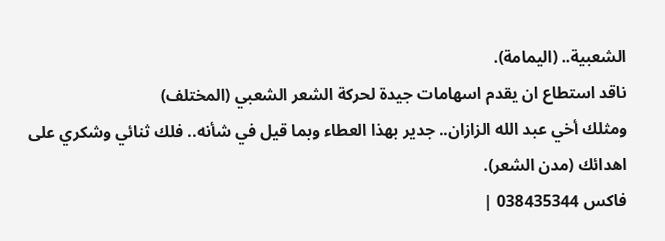الشعبية.. (اليمامة).
ناقد استطاع ان يقدم اسهامات جيدة لحركة الشعر الشعبي (المختلف)
ومثلك أخي عبد الله الزازان.. جدير بهذا العطاء وبما قيل في شأنه.. فلك ثنائي وشكري على اهدائك (مدن الشعر).
فاكس 038435344 |